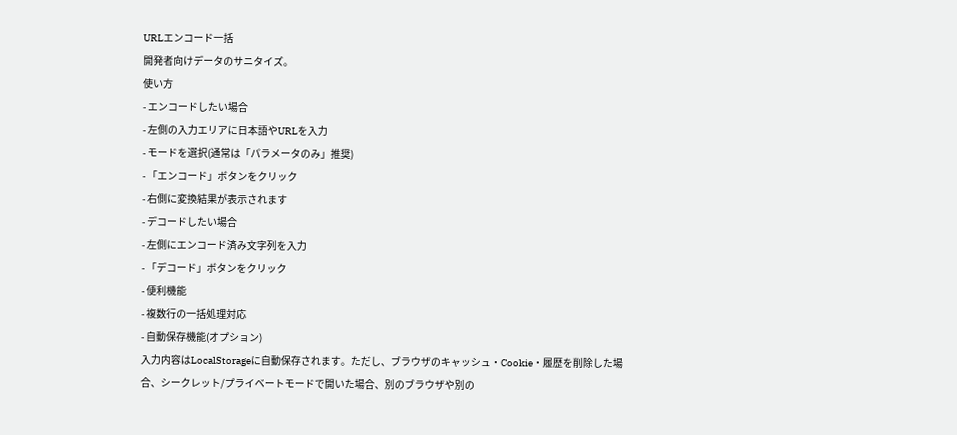URLエンコード一括
開発者向けデータのサニタイズ。
使い方
- エンコードしたい場合
- 左側の入力エリアに日本語やURLを入力
- モードを選択(通常は「パラメータのみ」推奨)
- 「エンコード」ボタンをクリック
- 右側に変換結果が表示されます
- デコードしたい場合
- 左側にエンコード済み文字列を入力
- 「デコード」ボタンをクリック
- 便利機能
- 複数行の一括処理対応
- 自動保存機能(オプション)
入力内容はLocalStorageに自動保存されます。ただし、ブラウザのキャッシュ・Cookie・履歴を削除した場合、シークレット/プライベートモードで開いた場合、別のブラウザや別の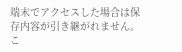端末でアクセスした場合は保存内容が引き継がれません。
こ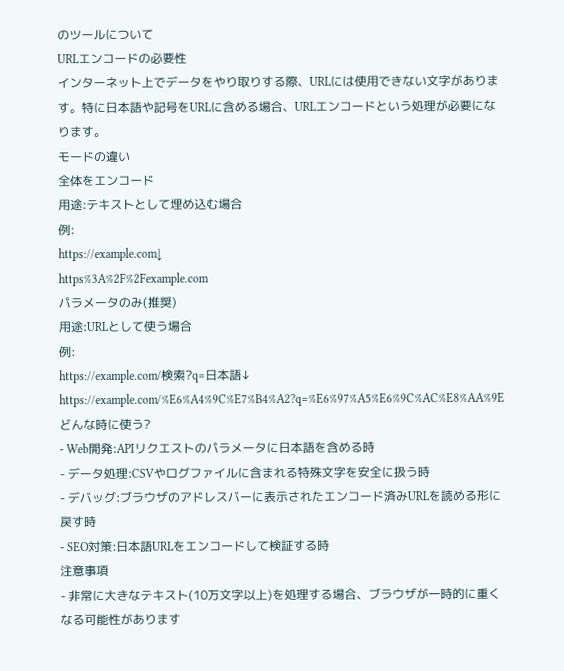のツールについて
URLエンコードの必要性
インターネット上でデータをやり取りする際、URLには使用できない文字があります。特に日本語や記号をURLに含める場合、URLエンコードという処理が必要になります。
モードの違い
全体をエンコード
用途:テキストとして埋め込む場合
例:
https://example.com↓
https%3A%2F%2Fexample.com
パラメータのみ(推奨)
用途:URLとして使う場合
例:
https://example.com/検索?q=日本語↓
https://example.com/%E6%A4%9C%E7%B4%A2?q=%E6%97%A5%E6%9C%AC%E8%AA%9E
どんな時に使う?
- Web開発:APIリクエストのパラメータに日本語を含める時
- データ処理:CSVやログファイルに含まれる特殊文字を安全に扱う時
- デバッグ:ブラウザのアドレスバーに表示されたエンコード済みURLを読める形に戻す時
- SEO対策:日本語URLをエンコードして検証する時
注意事項
- 非常に大きなテキスト(10万文字以上)を処理する場合、ブラウザが一時的に重くなる可能性があります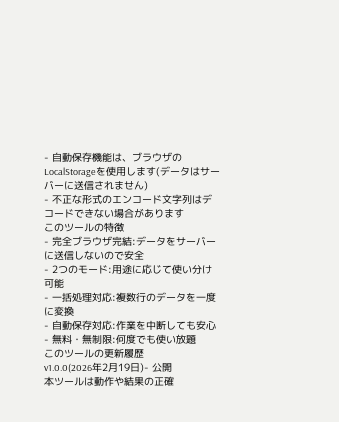- 自動保存機能は、ブラウザのLocalStorageを使用します(データはサーバーに送信されません)
- 不正な形式のエンコード文字列はデコードできない場合があります
このツールの特徴
- 完全ブラウザ完結:データをサーバーに送信しないので安全
- 2つのモード:用途に応じて使い分け可能
- 一括処理対応:複数行のデータを一度に変換
- 自動保存対応:作業を中断しても安心
- 無料・無制限:何度でも使い放題
このツールの更新履歴
v1.0.0(2026年2月19日)- 公開
本ツールは動作や結果の正確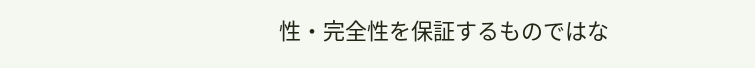性・完全性を保証するものではな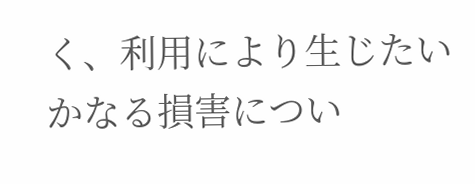く、利用により生じたいかなる損害につい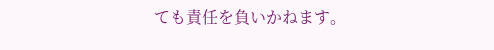ても責任を負いかねます。